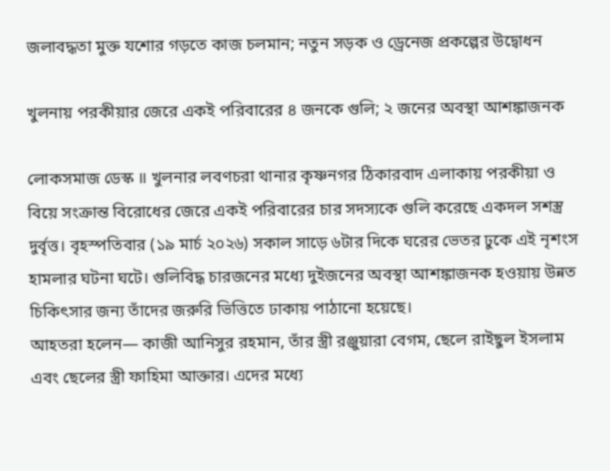জলাবদ্ধতা মুক্ত যশোর গড়তে কাজ চলমান; নতুন সড়ক ও ড্রেনেজ প্রকল্পের উদ্বোধন

খুলনায় পরকীয়ার জেরে একই পরিবারের ৪ জনকে গুলি; ২ জনের অবস্থা আশঙ্কাজনক

লোকসমাজ ডেস্ক ॥ খুলনার লবণচরা থানার কৃষ্ণনগর ঠিকারবাদ এলাকায় পরকীয়া ও বিয়ে সংক্রান্ত বিরোধের জেরে একই পরিবারের চার সদস্যকে গুলি করেছে একদল সশস্ত্র দুর্বৃত্ত। বৃহস্পতিবার (১৯ মার্চ ২০২৬) সকাল সাড়ে ৬টার দিকে ঘরের ভেতর ঢুকে এই নৃশংস হামলার ঘটনা ঘটে। গুলিবিদ্ধ চারজনের মধ্যে দুইজনের অবস্থা আশঙ্কাজনক হওয়ায় উন্নত চিকিৎসার জন্য তাঁদের জরুরি ভিত্তিতে ঢাকায় পাঠানো হয়েছে।
আহতরা হলেন— কাজী আনিসুর রহমান, তাঁর স্ত্রী রঞ্জুয়ারা বেগম, ছেলে রাইছুল ইসলাম এবং ছেলের স্ত্রী ফাহিমা আক্তার। এদের মধ্যে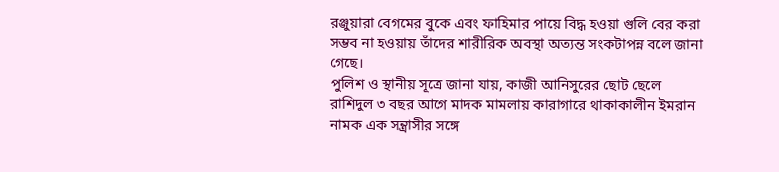রঞ্জুয়ারা বেগমের বুকে এবং ফাহিমার পায়ে বিদ্ধ হওয়া গুলি বের করা সম্ভব না হওয়ায় তাঁদের শারীরিক অবস্থা অত্যন্ত সংকটাপন্ন বলে জানা গেছে।
পুলিশ ও স্থানীয় সূত্রে জানা যায়, কাজী আনিসুরের ছোট ছেলে রাশিদুল ৩ বছর আগে মাদক মামলায় কারাগারে থাকাকালীন ইমরান নামক এক সন্ত্রাসীর সঙ্গে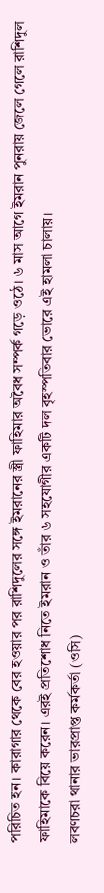পরিচিত হন। কারাগার থেকে বের হওয়ার পর রাশিদুলের সঙ্গে ইমরানের স্ত্রী ফাহিমার অবৈধ সম্পর্ক গড়ে ওঠে। ৬ মাস আগে ইমরান পুনরায় জেলে গেলে রাশিদুল ফাহিমাকে বিয়ে করেন। এরই প্রতিশোধ নিতে ইমরান ও তাঁর ৬ সহযোগীর একটি দল বৃহস্পতিবার ভোরে এই হামলা চালায়।
লবণচরা থানার ভারপ্রাপ্ত কর্মকর্তা (ওসি)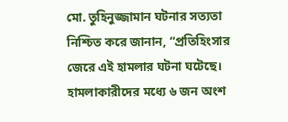মো. তুহিনুজ্জামান ঘটনার সত্যতা নিশ্চিত করে জানান, “প্রতিহিংসার জেরে এই হামলার ঘটনা ঘটেছে। হামলাকারীদের মধ্যে ৬ জন অংশ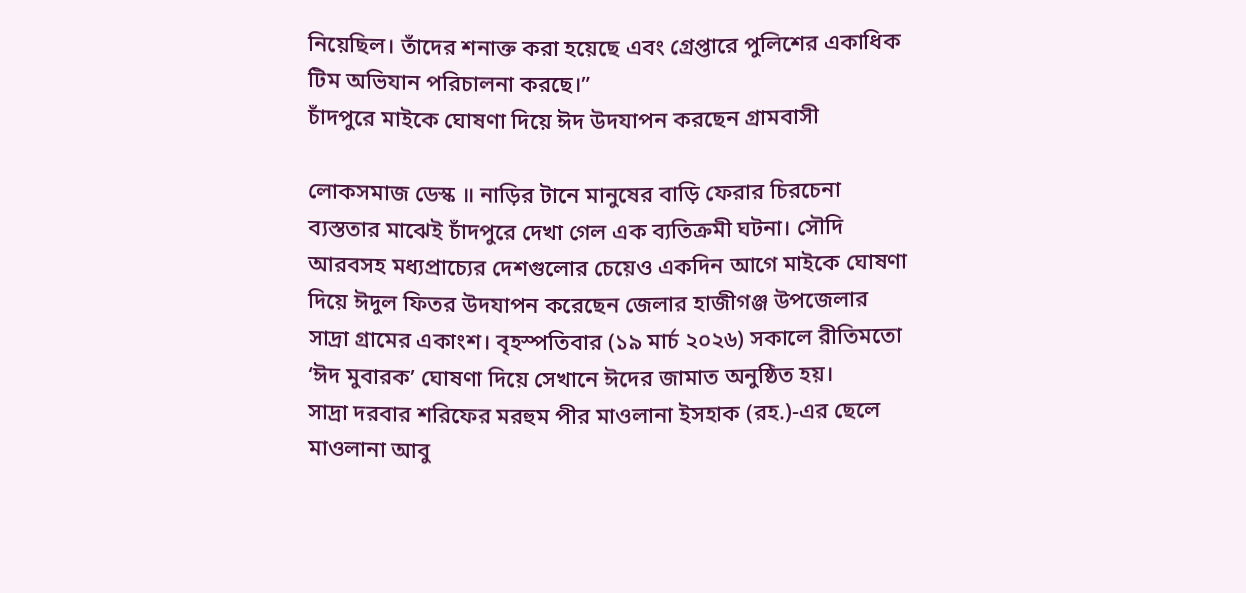নিয়েছিল। তাঁদের শনাক্ত করা হয়েছে এবং গ্রেপ্তারে পুলিশের একাধিক টিম অভিযান পরিচালনা করছে।”
চাঁদপুরে মাইকে ঘোষণা দিয়ে ঈদ উদযাপন করছেন গ্রামবাসী

লোকসমাজ ডেস্ক ॥ নাড়ির টানে মানুষের বাড়ি ফেরার চিরচেনা ব্যস্ততার মাঝেই চাঁদপুরে দেখা গেল এক ব্যতিক্রমী ঘটনা। সৌদি আরবসহ মধ্যপ্রাচ্যের দেশগুলোর চেয়েও একদিন আগে মাইকে ঘোষণা দিয়ে ঈদুল ফিতর উদযাপন করেছেন জেলার হাজীগঞ্জ উপজেলার সাদ্রা গ্রামের একাংশ। বৃহস্পতিবার (১৯ মার্চ ২০২৬) সকালে রীতিমতো ‘ঈদ মুবারক’ ঘোষণা দিয়ে সেখানে ঈদের জামাত অনুষ্ঠিত হয়।
সাদ্রা দরবার শরিফের মরহুম পীর মাওলানা ইসহাক (রহ.)-এর ছেলে মাওলানা আবু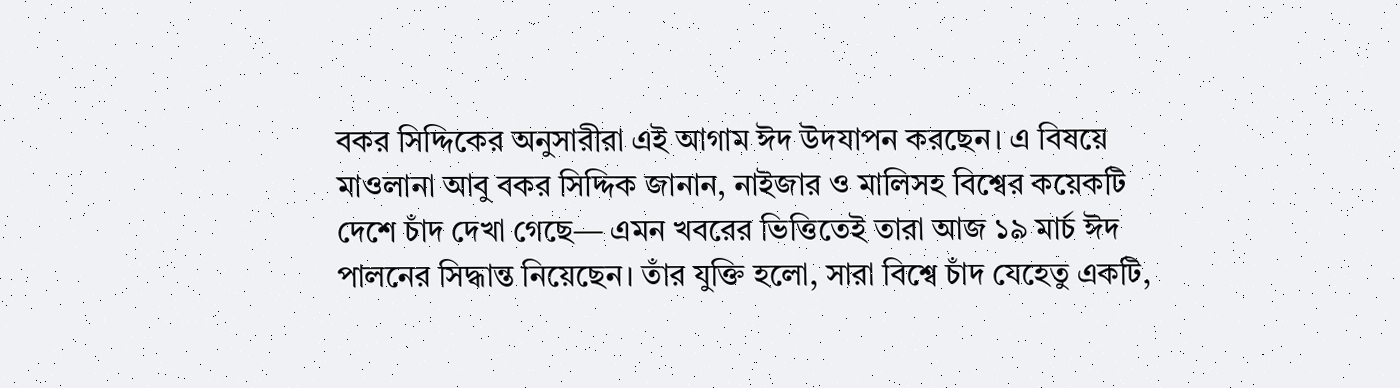বকর সিদ্দিকের অনুসারীরা এই আগাম ঈদ উদযাপন করছেন। এ বিষয়ে মাওলানা আবু বকর সিদ্দিক জানান, নাইজার ও মালিসহ বিশ্বের কয়েকটি দেশে চাঁদ দেখা গেছে— এমন খবরের ভিত্তিতেই তারা আজ ১৯ মার্চ ঈদ পালনের সিদ্ধান্ত নিয়েছেন। তাঁর যুক্তি হলো, সারা বিশ্বে চাঁদ যেহেতু একটি,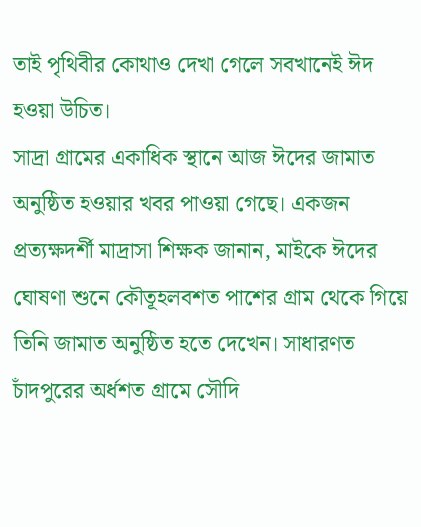তাই পৃথিবীর কোথাও দেখা গেলে সবখানেই ঈদ হওয়া উচিত।
সাদ্রা গ্রামের একাধিক স্থানে আজ ঈদের জামাত অনুষ্ঠিত হওয়ার খবর পাওয়া গেছে। একজন প্রত্যক্ষদর্শী মাদ্রাসা শিক্ষক জানান, মাইকে ঈদের ঘোষণা শুনে কৌতূহলবশত পাশের গ্রাম থেকে গিয়ে তিনি জামাত অনুষ্ঠিত হতে দেখেন। সাধারণত চাঁদপুরের অর্ধশত গ্রামে সৌদি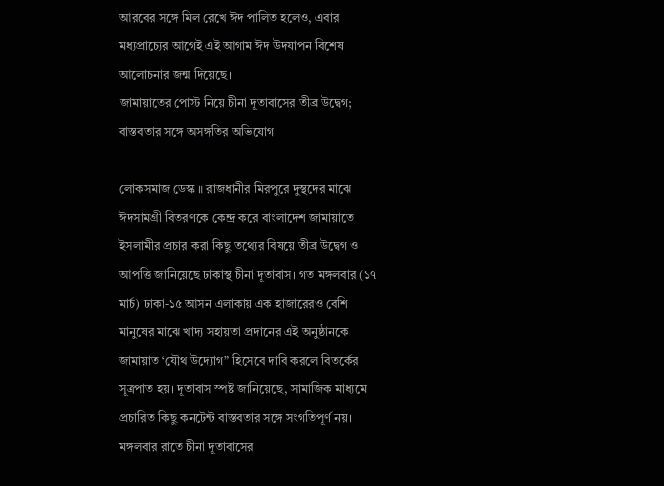আরবের সঙ্গে মিল রেখে ঈদ পালিত হলেও, এবার মধ্যপ্রাচ্যের আগেই এই আগাম ঈদ উদযাপন বিশেষ আলোচনার জন্ম দিয়েছে।
জামায়াতের পোস্ট নিয়ে চীনা দূতাবাসের তীব্র উদ্বেগ; বাস্তবতার সঙ্গে অসঙ্গতির অভিযোগ

লোকসমাজ ডেস্ক ॥ রাজধানীর মিরপুরে দুস্থদের মাঝে ঈদসামগ্রী বিতরণকে কেন্দ্র করে বাংলাদেশ জামায়াতে ইসলামীর প্রচার করা কিছু তথ্যের বিষয়ে তীব্র উদ্বেগ ও আপত্তি জানিয়েছে ঢাকাস্থ চীনা দূতাবাস। গত মঙ্গলবার (১৭ মার্চ) ঢাকা-১৫ আসন এলাকায় এক হাজারেরও বেশি মানুষের মাঝে খাদ্য সহায়তা প্রদানের এই অনুষ্ঠানকে জামায়াত ‘যৌথ উদ্যোগ” হিসেবে দাবি করলে বিতর্কের সূত্রপাত হয়। দূতাবাস স্পষ্ট জানিয়েছে, সামাজিক মাধ্যমে প্রচারিত কিছু কনটেন্ট বাস্তবতার সঙ্গে সংগতিপূর্ণ নয়।
মঙ্গলবার রাতে চীনা দূতাবাসের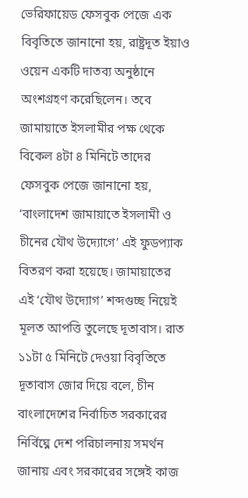ভেরিফায়েড ফেসবুক পেজে এক বিবৃতিতে জানানো হয়, রাষ্ট্রদূত ইয়াও ওয়েন একটি দাতব্য অনুষ্ঠানে অংশগ্রহণ করেছিলেন। তবে জামায়াতে ইসলামীর পক্ষ থেকে বিকেল ৪টা ৪ মিনিটে তাদের ফেসবুক পেজে জানানো হয়, ‘বাংলাদেশ জামায়াতে ইসলামী ও চীনের যৌথ উদ্যোগে’ এই ফুডপ্যাক বিতরণ করা হয়েছে। জামায়াতের এই ‘যৌথ উদ্যোগ’ শব্দগুচ্ছ নিয়েই মূলত আপত্তি তুলেছে দূতাবাস। রাত ১১টা ৫ মিনিটে দেওয়া বিবৃতিতে দূতাবাস জোর দিয়ে বলে, চীন বাংলাদেশের নির্বাচিত সরকারের নির্বিঘ্নে দেশ পরিচালনায় সমর্থন জানায় এবং সরকারের সঙ্গেই কাজ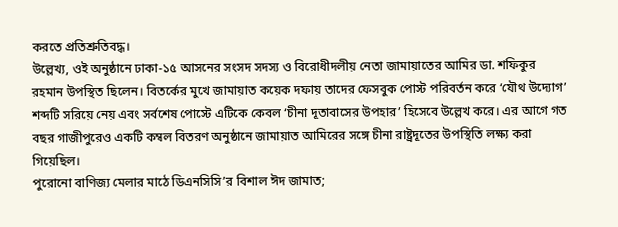করতে প্রতিশ্রুতিবদ্ধ।
উল্লেখ্য, ওই অনুষ্ঠানে ঢাকা-১৫ আসনের সংসদ সদস্য ও বিরোধীদলীয় নেতা জামায়াতের আমির ডা. শফিকুর রহমান উপস্থিত ছিলেন। বিতর্কের মুখে জামায়াত কয়েক দফায় তাদের ফেসবুক পোস্ট পরিবর্তন করে ‘যৌথ উদ্যোগ’ শব্দটি সরিয়ে নেয় এবং সর্বশেষ পোস্টে এটিকে কেবল ‘চীনা দূতাবাসের উপহার’ হিসেবে উল্লেখ করে। এর আগে গত বছর গাজীপুরেও একটি কম্বল বিতরণ অনুষ্ঠানে জামায়াত আমিরের সঙ্গে চীনা রাষ্ট্রদূতের উপস্থিতি লক্ষ্য করা গিয়েছিল।
পুরোনো বাণিজ্য মেলার মাঠে ডিএনসিসি’র বিশাল ঈদ জামাত;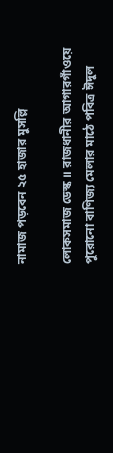নামাজ পড়বেন ২৫ হাজার মুসল্লি

লোকসমাজ ডেস্ক ॥ রাজধানীর আগারগাঁওয়ে পুরোনো বাণিজ্য মেলার মাঠে পবিত্র ঈদুল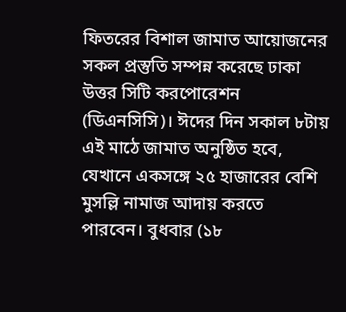ফিতরের বিশাল জামাত আয়োজনের সকল প্রস্তুতি সম্পন্ন করেছে ঢাকা উত্তর সিটি করপোরেশন (ডিএনসিসি)। ঈদের দিন সকাল ৮টায় এই মাঠে জামাত অনুষ্ঠিত হবে, যেখানে একসঙ্গে ২৫ হাজারের বেশি মুসল্লি নামাজ আদায় করতে পারবেন। বুধবার (১৮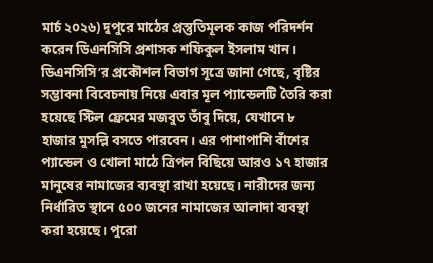মার্চ ২০২৬) দুপুরে মাঠের প্রস্তুতিমূলক কাজ পরিদর্শন করেন ডিএনসিসি প্রশাসক শফিকুল ইসলাম খান।
ডিএনসিসি’র প্রকৌশল বিভাগ সূত্রে জানা গেছে, বৃষ্টির সম্ভাবনা বিবেচনায় নিয়ে এবার মূল প্যান্ডেলটি তৈরি করা হয়েছে স্টিল ফ্রেমের মজবুত তাঁবু দিয়ে, যেখানে ৮ হাজার মুসল্লি বসতে পারবেন। এর পাশাপাশি বাঁশের প্যান্ডেল ও খোলা মাঠে ত্রিপল বিছিয়ে আরও ১৭ হাজার মানুষের নামাজের ব্যবস্থা রাখা হয়েছে। নারীদের জন্য নির্ধারিত স্থানে ৫০০ জনের নামাজের আলাদা ব্যবস্থা করা হয়েছে। পুরো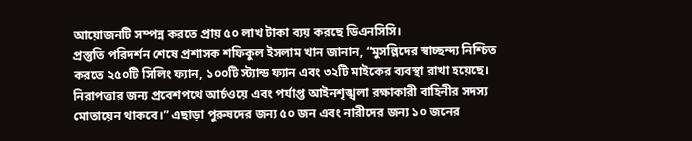আয়োজনটি সম্পন্ন করতে প্রায় ৫০ লাখ টাকা ব্যয় করছে ডিএনসিসি।
প্রস্তুতি পরিদর্শন শেষে প্রশাসক শফিকুল ইসলাম খান জানান, “মুসল্লিদের স্বাচ্ছন্দ্য নিশ্চিত করতে ২৫০টি সিলিং ফ্যান, ১০০টি স্ট্যান্ড ফ্যান এবং ৩২টি মাইকের ব্যবস্থা রাখা হয়েছে। নিরাপত্তার জন্য প্রবেশপথে আর্চওয়ে এবং পর্যাপ্ত আইনশৃঙ্খলা রক্ষাকারী বাহিনীর সদস্য মোতায়েন থাকবে।” এছাড়া পুরুষদের জন্য ৫০ জন এবং নারীদের জন্য ১০ জনের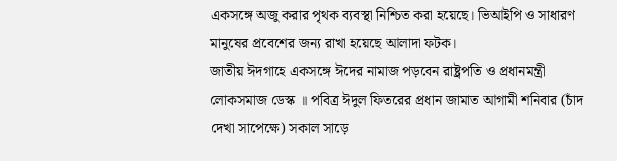একসঙ্গে অজু করার পৃথক ব্যবস্থা নিশ্চিত করা হয়েছে। ভিআইপি ও সাধারণ মানুষের প্রবেশের জন্য রাখা হয়েছে আলাদা ফটক।
জাতীয় ঈদগাহে একসঙ্গে ঈদের নামাজ পড়বেন রাষ্ট্রপতি ও প্রধানমন্ত্রী
লোকসমাজ ডেস্ক ॥ পবিত্র ঈদুল ফিতরের প্রধান জামাত আগামী শনিবার (চাঁদ দেখা সাপেক্ষে) সকাল সাড়ে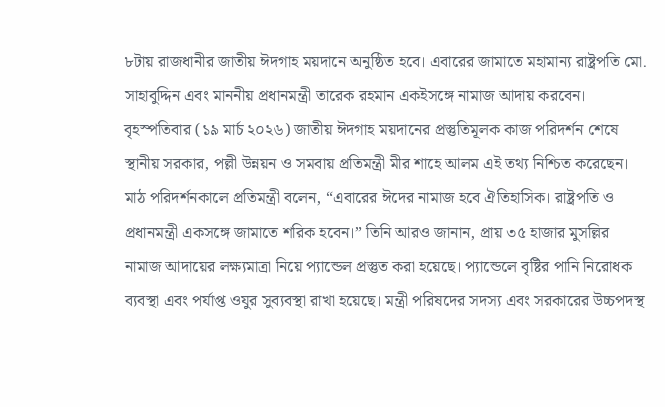৮টায় রাজধানীর জাতীয় ঈদগাহ ময়দানে অনুষ্ঠিত হবে। এবারের জামাতে মহামান্য রাষ্ট্রপতি মো. সাহাবুদ্দিন এবং মাননীয় প্রধানমন্ত্রী তারেক রহমান একইসঙ্গে নামাজ আদায় করবেন। বৃহস্পতিবার (১৯ মার্চ ২০২৬) জাতীয় ঈদগাহ ময়দানের প্রস্তুতিমূলক কাজ পরিদর্শন শেষে স্থানীয় সরকার, পল্লী উন্নয়ন ও সমবায় প্রতিমন্ত্রী মীর শাহে আলম এই তথ্য নিশ্চিত করেছেন।
মাঠ পরিদর্শনকালে প্রতিমন্ত্রী বলেন, “এবারের ঈদের নামাজ হবে ঐতিহাসিক। রাষ্ট্রপতি ও প্রধানমন্ত্রী একসঙ্গে জামাতে শরিক হবেন।” তিনি আরও জানান, প্রায় ৩৫ হাজার মুসল্লির নামাজ আদায়ের লক্ষ্যমাত্রা নিয়ে প্যান্ডেল প্রস্তুত করা হয়েছে। প্যান্ডেলে বৃষ্টির পানি নিরোধক ব্যবস্থা এবং পর্যাপ্ত ওযুর সুব্যবস্থা রাখা হয়েছে। মন্ত্রী পরিষদের সদস্য এবং সরকারের উচ্চপদস্থ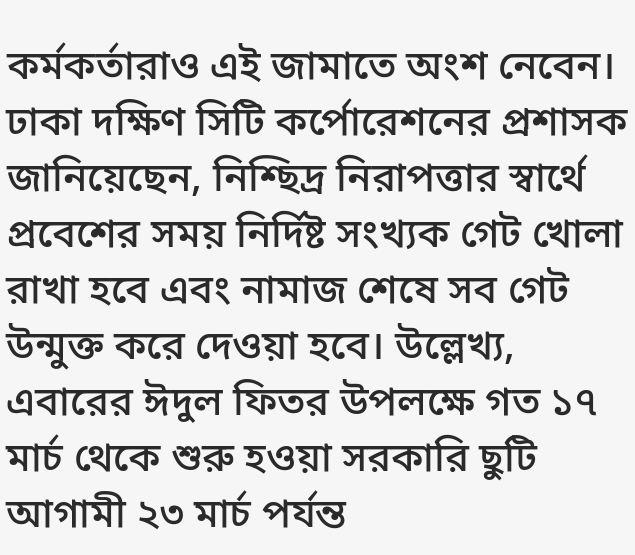কর্মকর্তারাও এই জামাতে অংশ নেবেন।
ঢাকা দক্ষিণ সিটি কর্পোরেশনের প্রশাসক জানিয়েছেন, নিশ্ছিদ্র নিরাপত্তার স্বার্থে প্রবেশের সময় নির্দিষ্ট সংখ্যক গেট খোলা রাখা হবে এবং নামাজ শেষে সব গেট উন্মুক্ত করে দেওয়া হবে। উল্লেখ্য, এবারের ঈদুল ফিতর উপলক্ষে গত ১৭ মার্চ থেকে শুরু হওয়া সরকারি ছুটি আগামী ২৩ মার্চ পর্যন্ত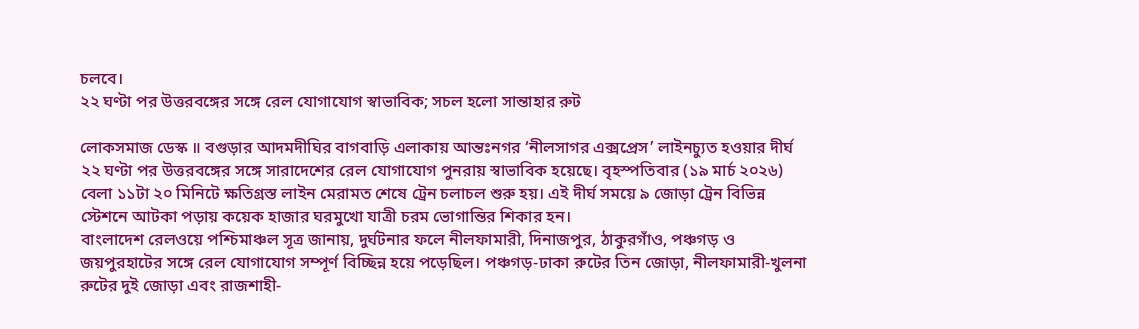চলবে।
২২ ঘণ্টা পর উত্তরবঙ্গের সঙ্গে রেল যোগাযোগ স্বাভাবিক; সচল হলো সান্তাহার রুট

লোকসমাজ ডেস্ক ॥ বগুড়ার আদমদীঘির বাগবাড়ি এলাকায় আন্তঃনগর ‘নীলসাগর এক্সপ্রেস’ লাইনচ্যুত হওয়ার দীর্ঘ ২২ ঘণ্টা পর উত্তরবঙ্গের সঙ্গে সারাদেশের রেল যোগাযোগ পুনরায় স্বাভাবিক হয়েছে। বৃহস্পতিবার (১৯ মার্চ ২০২৬) বেলা ১১টা ২০ মিনিটে ক্ষতিগ্রস্ত লাইন মেরামত শেষে ট্রেন চলাচল শুরু হয়। এই দীর্ঘ সময়ে ৯ জোড়া ট্রেন বিভিন্ন স্টেশনে আটকা পড়ায় কয়েক হাজার ঘরমুখো যাত্রী চরম ভোগান্তির শিকার হন।
বাংলাদেশ রেলওয়ে পশ্চিমাঞ্চল সূত্র জানায়, দুর্ঘটনার ফলে নীলফামারী, দিনাজপুর, ঠাকুরগাঁও, পঞ্চগড় ও জয়পুরহাটের সঙ্গে রেল যোগাযোগ সম্পূর্ণ বিচ্ছিন্ন হয়ে পড়েছিল। পঞ্চগড়-ঢাকা রুটের তিন জোড়া, নীলফামারী-খুলনা রুটের দুই জোড়া এবং রাজশাহী-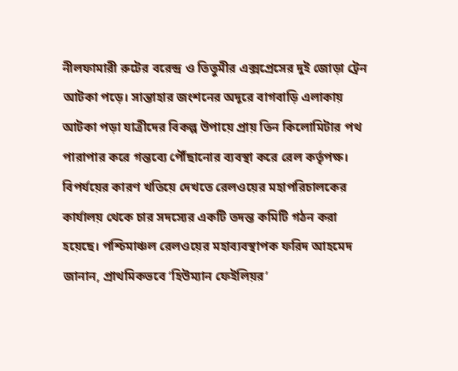নীলফামারী রুটের বরেন্দ্র ও তিতুমীর এক্সপ্রেসের দুই জোড়া ট্রেন আটকা পড়ে। সান্তাহার জংশনের অদূরে বাগবাড়ি এলাকায় আটকা পড়া যাত্রীদের বিকল্প উপায়ে প্রায় তিন কিলোমিটার পথ পারাপার করে গন্তব্যে পৌঁছানোর ব্যবস্থা করে রেল কর্তৃপক্ষ।
বিপর্যয়ের কারণ খতিয়ে দেখতে রেলওয়ের মহাপরিচালকের কার্যালয় থেকে চার সদস্যের একটি তদন্ত কমিটি গঠন করা হয়েছে। পশ্চিমাঞ্চল রেলওয়ের মহাব্যবস্থাপক ফরিদ আহমেদ জানান, প্রাথমিকভবে ‘হিউম্যান ফেইলিয়র’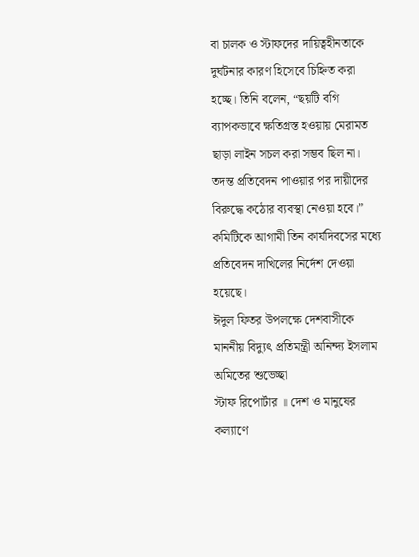বা চালক ও স্টাফদের দায়িত্বহীনতাকে দুর্ঘটনার কারণ হিসেবে চিহ্নিত করা হচ্ছে। তিনি বলেন, “ছয়টি বগি ব্যাপকভাবে ক্ষতিগ্রস্ত হওয়ায় মেরামত ছাড়া লাইন সচল করা সম্ভব ছিল না। তদন্ত প্রতিবেদন পাওয়ার পর দায়ীদের বিরুদ্ধে কঠোর ব্যবস্থা নেওয়া হবে।” কমিটিকে আগামী তিন কার্যদিবসের মধ্যে প্রতিবেদন দাখিলের নির্দেশ দেওয়া হয়েছে।
ঈদুল ফিতর উপলক্ষে দেশবাসীকে মাননীয় বিদ্যুৎ প্রতিমন্ত্রী অনিন্দ্য ইসলাম অমিতের শুভেচ্ছা
স্টাফ রিপোর্টার ॥ দেশ ও মানুষের কল্যাণে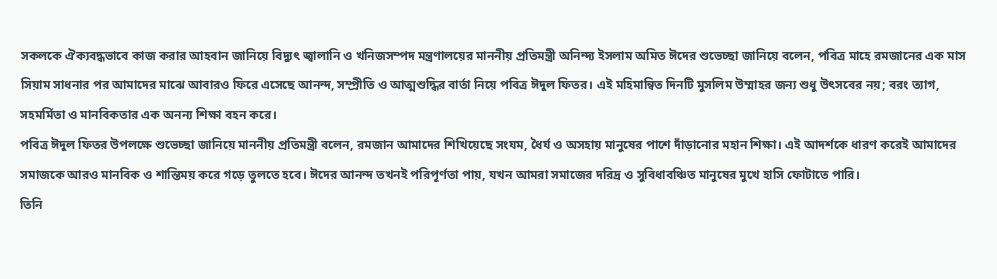সকলকে ঐক্যবদ্ধভাবে কাজ করার আহবান জানিয়ে বিদ্যুৎ জ্বালানি ও খনিজসম্পদ মন্ত্রণালয়ের মাননীয় প্রতিমন্ত্রী অনিন্দ্য ইসলাম অমিত ঈদের শুভেচ্ছা জানিয়ে বলেন, পবিত্র মাহে রমজানের এক মাস সিয়াম সাধনার পর আমাদের মাঝে আবারও ফিরে এসেছে আনন্দ, সম্প্রীতি ও আত্মশুদ্ধির বার্তা নিয়ে পবিত্র ঈদুল ফিতর। এই মহিমান্বিত দিনটি মুসলিম উম্মাহর জন্য শুধু উৎসবের নয়; বরং ত্যাগ, সহমর্মিতা ও মানবিকতার এক অনন্য শিক্ষা বহন করে।
পবিত্র ঈদুল ফিতর উপলক্ষে শুভেচ্ছা জানিয়ে মাননীয় প্রতিমন্ত্রী বলেন, রমজান আমাদের শিখিয়েছে সংযম, ধৈর্য ও অসহায় মানুষের পাশে দাঁড়ানোর মহান শিক্ষা। এই আদর্শকে ধারণ করেই আমাদের সমাজকে আরও মানবিক ও শান্তিময় করে গড়ে তুলতে হবে। ঈদের আনন্দ তখনই পরিপূর্ণতা পায়, যখন আমরা সমাজের দরিদ্র ও সুবিধাবঞ্চিত মানুষের মুখে হাসি ফোটাতে পারি।
তিনি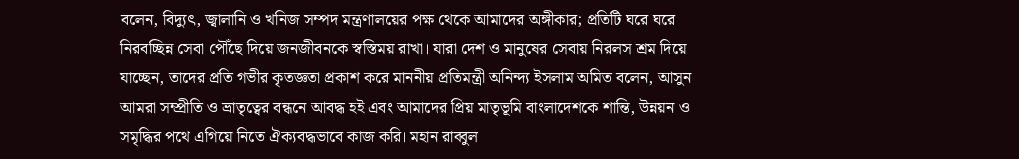বলেন, বিদ্যুৎ, জ্বালানি ও খনিজ সম্পদ মন্ত্রণালয়ের পক্ষ থেকে আমাদের অঙ্গীকার; প্রতিটি ঘরে ঘরে নিরবচ্ছিন্ন সেবা পৌঁছে দিয়ে জনজীবনকে স্বস্তিময় রাখা। যারা দেশ ও মানুষের সেবায় নিরলস শ্রম দিয়ে যাচ্ছেন, তাদের প্রতি গভীর কৃতজ্ঞতা প্রকাশ করে মাননীয় প্রতিমন্ত্রী অনিন্দ্য ইসলাম অমিত বলেন, আসুন আমরা সম্প্রীতি ও ভ্রাতৃত্বের বন্ধনে আবদ্ধ হই এবং আমাদের প্রিয় মাতৃভূমি বাংলাদেশকে শান্তি, উন্নয়ন ও সমৃদ্ধির পথে এগিয়ে নিতে ঐক্যবদ্ধভাবে কাজ করি। মহান রাব্বুল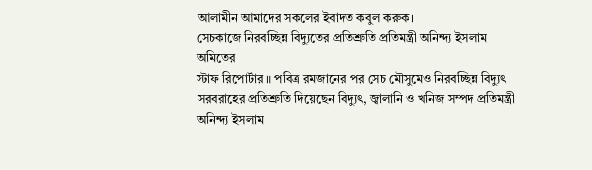আলামীন আমাদের সকলের ইবাদত কবুল করুক।
সেচকাজে নিরবচ্ছিন্ন বিদ্যুতের প্রতিশ্রুতি প্রতিমন্ত্রী অনিন্দ্য ইসলাম অমিতের
স্টাফ রিপোর্টার ॥ পবিত্র রমজানের পর সেচ মৌসুমেও নিরবচ্ছিন্ন বিদ্যুৎ সরবরাহের প্রতিশ্রুতি দিয়েছেন বিদ্যুৎ, জ্বালানি ও খনিজ সম্পদ প্রতিমন্ত্রী অনিন্দ্য ইসলাম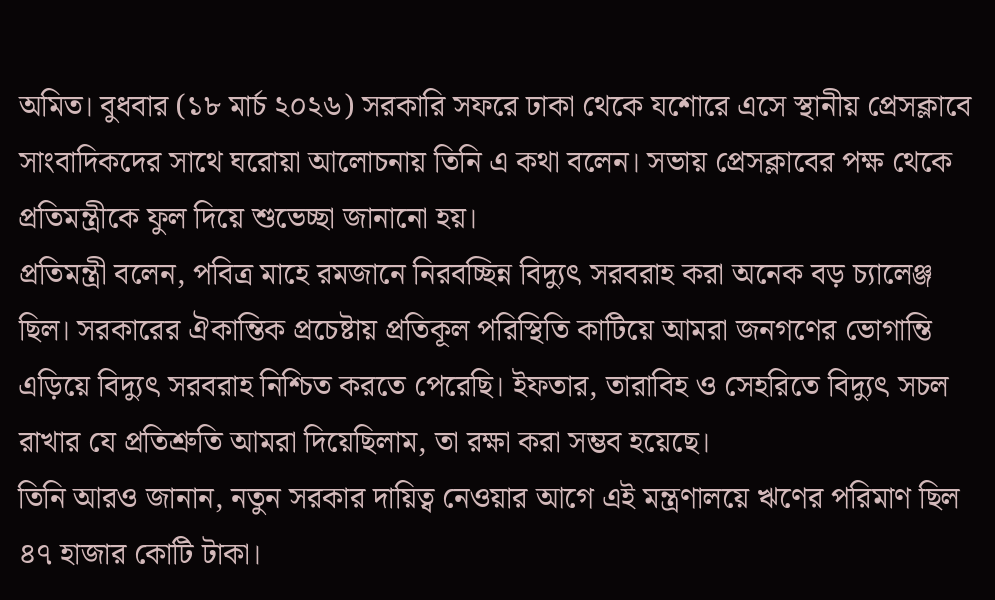অমিত। বুধবার (১৮ মার্চ ২০২৬) সরকারি সফরে ঢাকা থেকে যশোরে এসে স্থানীয় প্রেসক্লাবে সাংবাদিকদের সাথে ঘরোয়া আলোচনায় তিনি এ কথা বলেন। সভায় প্রেসক্লাবের পক্ষ থেকে প্রতিমন্ত্রীকে ফুল দিয়ে শুভেচ্ছা জানানো হয়।
প্রতিমন্ত্রী বলেন, পবিত্র মাহে রমজানে নিরবচ্ছিন্ন বিদ্যুৎ সরবরাহ করা অনেক বড় চ্যালেঞ্জ ছিল। সরকারের ঐকান্তিক প্রচেষ্টায় প্রতিকূল পরিস্থিতি কাটিয়ে আমরা জনগণের ভোগান্তি এড়িয়ে বিদ্যুৎ সরবরাহ নিশ্চিত করতে পেরেছি। ইফতার, তারাবিহ ও সেহরিতে বিদ্যুৎ সচল রাখার যে প্রতিশ্রুতি আমরা দিয়েছিলাম, তা রক্ষা করা সম্ভব হয়েছে।
তিনি আরও জানান, নতুন সরকার দায়িত্ব নেওয়ার আগে এই মন্ত্রণালয়ে ঋণের পরিমাণ ছিল ৪৭ হাজার কোটি টাকা।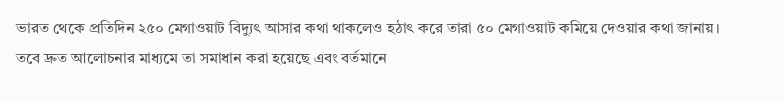ভারত থেকে প্রতিদিন ২৫০ মেগাওয়াট বিদ্যুৎ আসার কথা থাকলেও হঠাৎ করে তারা ৫০ মেগাওয়াট কমিয়ে দেওয়ার কথা জানায়। তবে দ্রুত আলোচনার মাধ্যমে তা সমাধান করা হয়েছে এবং বর্তমানে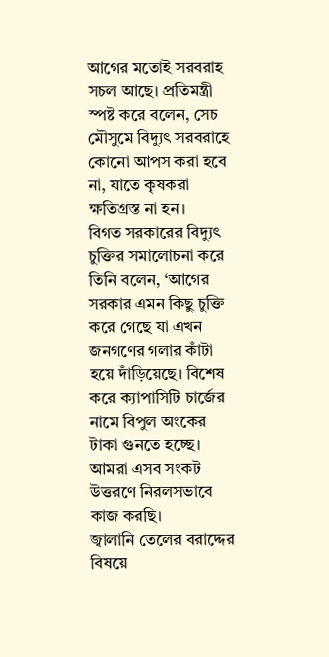আগের মতোই সরবরাহ সচল আছে। প্রতিমন্ত্রী স্পষ্ট করে বলেন, সেচ মৌসুমে বিদ্যুৎ সরবরাহে কোনো আপস করা হবে না, যাতে কৃষকরা ক্ষতিগ্রস্ত না হন।
বিগত সরকারের বিদ্যুৎ চুক্তির সমালোচনা করে তিনি বলেন, ‘আগের সরকার এমন কিছু চুক্তি করে গেছে যা এখন জনগণের গলার কাঁটা হয়ে দাঁড়িয়েছে। বিশেষ করে ক্যাপাসিটি চার্জের নামে বিপুল অংকের টাকা গুনতে হচ্ছে। আমরা এসব সংকট উত্তরণে নিরলসভাবে কাজ করছি।
জ্বালানি তেলের বরাদ্দের বিষয়ে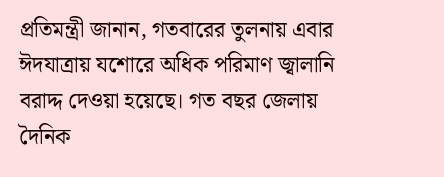প্রতিমন্ত্রী জানান, গতবারের তুলনায় এবার ঈদযাত্রায় যশোরে অধিক পরিমাণ জ্বালানি বরাদ্দ দেওয়া হয়েছে। গত বছর জেলায় দৈনিক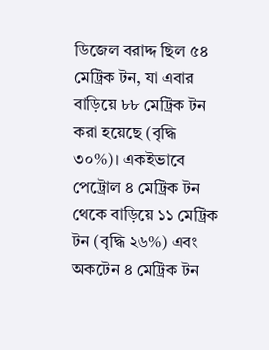ডিজেল বরাদ্দ ছিল ৫৪ মেট্রিক টন, যা এবার বাড়িয়ে ৮৮ মেট্রিক টন করা হয়েছে (বৃদ্ধি ৩০%)। একইভাবে পেট্রোল ৪ মেট্রিক টন থেকে বাড়িয়ে ১১ মেট্রিক টন (বৃদ্ধি ২৬%) এবং অকটেন ৪ মেট্রিক টন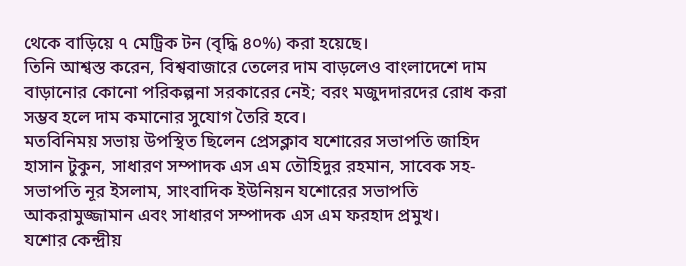থেকে বাড়িয়ে ৭ মেট্রিক টন (বৃদ্ধি ৪০%) করা হয়েছে।
তিনি আশ্বস্ত করেন, বিশ্ববাজারে তেলের দাম বাড়লেও বাংলাদেশে দাম বাড়ানোর কোনো পরিকল্পনা সরকারের নেই; বরং মজুদদারদের রোধ করা সম্ভব হলে দাম কমানোর সুযোগ তৈরি হবে।
মতবিনিময় সভায় উপস্থিত ছিলেন প্রেসক্লাব যশোরের সভাপতি জাহিদ হাসান টুকুন, সাধারণ সম্পাদক এস এম তৌহিদুর রহমান, সাবেক সহ-সভাপতি নূর ইসলাম, সাংবাদিক ইউনিয়ন যশোরের সভাপতি আকরামুজ্জামান এবং সাধারণ সম্পাদক এস এম ফরহাদ প্রমুখ।
যশোর কেন্দ্রীয়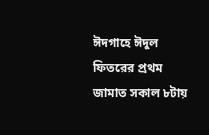ঈদগাহে ঈদুল ফিতরের প্রথম জামাত সকাল ৮টায়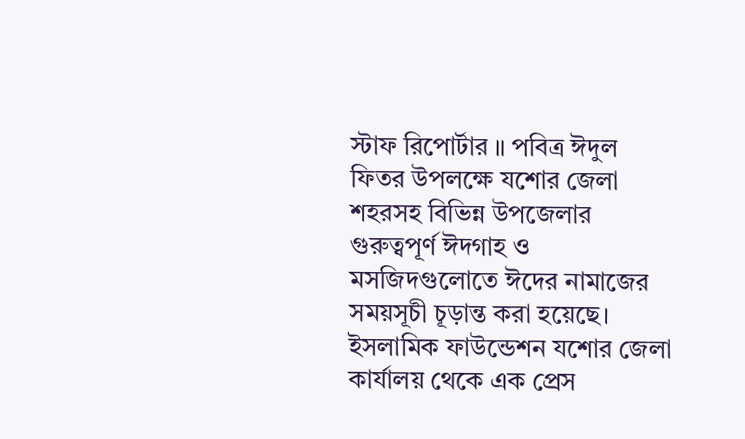স্টাফ রিপোর্টার ॥ পবিত্র ঈদুল ফিতর উপলক্ষে যশোর জেলা শহরসহ বিভিন্ন উপজেলার গুরুত্বপূর্ণ ঈদগাহ ও মসজিদগুলোতে ঈদের নামাজের সময়সূচী চূড়ান্ত করা হয়েছে। ইসলামিক ফাউন্ডেশন যশোর জেলা কার্যালয় থেকে এক প্রেস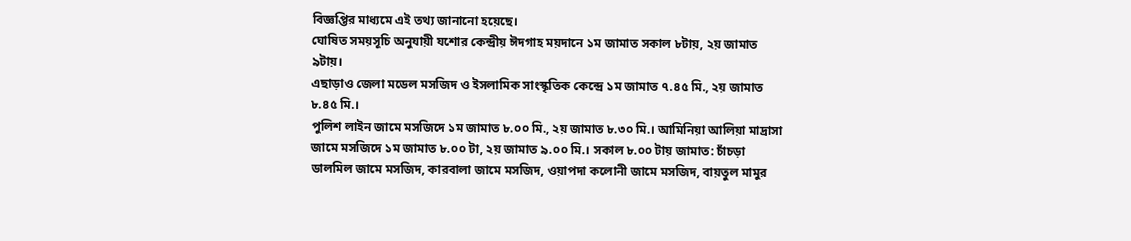বিজ্ঞপ্তির মাধ্যমে এই তথ্য জানানো হয়েছে।
ঘোষিত সময়সূচি অনুযায়ী যশোর কেন্দ্রীয় ঈদগাহ ময়দানে ১ম জামাত সকাল ৮টায়, ২য় জামাত ৯টায়।
এছাড়াও জেলা মডেল মসজিদ ও ইসলামিক সাংস্কৃতিক কেন্দ্রে ১ম জামাত ৭.৪৫ মি., ২য় জামাত ৮.৪৫ মি.।
পুলিশ লাইন জামে মসজিদে ১ম জামাত ৮.০০ মি., ২য় জামাত ৮.৩০ মি.। আমিনিয়া আলিয়া মাদ্রাসা জামে মসজিদে ১ম জামাত ৮.০০ টা, ২য় জামাত ৯.০০ মি.। সকাল ৮.০০ টায় জামাত: চাঁচড়া ডালমিল জামে মসজিদ, কারবালা জামে মসজিদ, ওয়াপদা কলোনী জামে মসজিদ, বায়তুল মামুর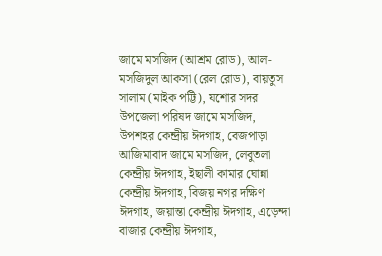জামে মসজিদ (আশ্রম রোড), আল-মসজিদুল আকসা (রেল রোড), বায়তুস সালাম (মাইক পট্টি), যশোর সদর উপজেলা পরিষদ জামে মসজিদ, উপশহর কেন্দ্রীয় ঈদগাহ, বেজপাড়া আজিমাবাদ জামে মসজিদ, লেবুতলা কেন্দ্রীয় ঈদগাহ, ইছালী কামার ঘোন্না কেন্দ্রীয় ঈদগাহ, বিজয় নগর দক্ষিণ ঈদগাহ, জয়ান্তা কেন্দ্রীয় ঈদগাহ, এড়েন্দা বাজার কেন্দ্রীয় ঈদগাহ,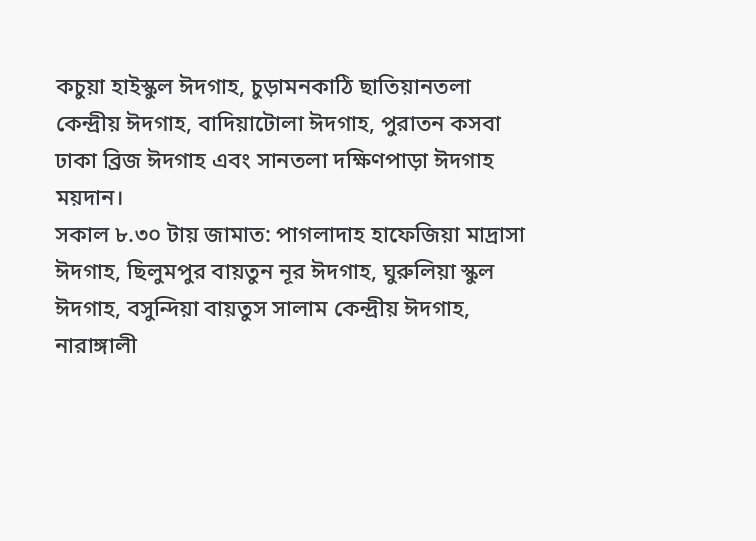কচুয়া হাইস্কুল ঈদগাহ, চুড়ামনকাঠি ছাতিয়ানতলা কেন্দ্রীয় ঈদগাহ, বাদিয়াটোলা ঈদগাহ, পুরাতন কসবা ঢাকা ব্রিজ ঈদগাহ এবং সানতলা দক্ষিণপাড়া ঈদগাহ ময়দান।
সকাল ৮.৩০ টায় জামাত: পাগলাদাহ হাফেজিয়া মাদ্রাসা ঈদগাহ, ছিলুমপুর বায়তুন নূর ঈদগাহ, ঘুরুলিয়া স্কুল ঈদগাহ, বসুন্দিয়া বায়তুস সালাম কেন্দ্রীয় ঈদগাহ, নারাঙ্গালী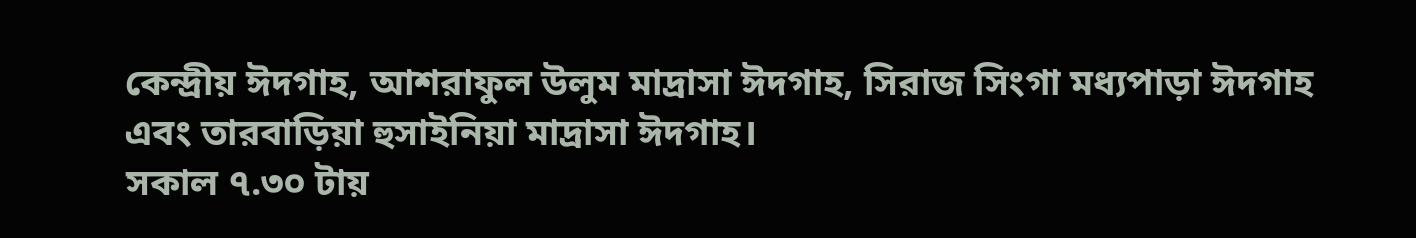কেন্দ্রীয় ঈদগাহ, আশরাফুল উলুম মাদ্রাসা ঈদগাহ, সিরাজ সিংগা মধ্যপাড়া ঈদগাহ এবং তারবাড়িয়া হুসাইনিয়া মাদ্রাসা ঈদগাহ।
সকাল ৭.৩০ টায়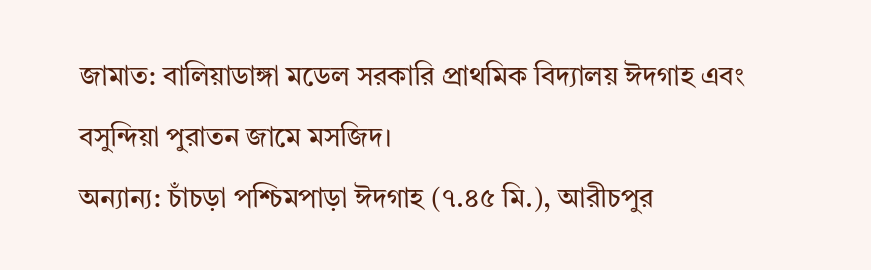জামাত: বালিয়াডাঙ্গা মডেল সরকারি প্রাথমিক বিদ্যালয় ঈদগাহ এবং বসুন্দিয়া পুরাতন জামে মসজিদ।
অন্যান্য: চাঁচড়া পশ্চিমপাড়া ঈদগাহ (৭.৪৫ মি.), আরীচপুর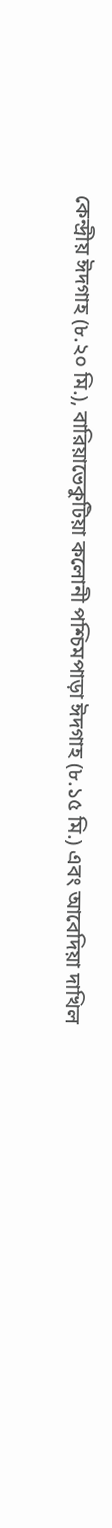কেন্দ্রীয় ঈদগাহ (৮.২০ মি.), বারিয়াভেকুটিয়া কলোনী পশ্চিমপাড়া ঈদগাহ (৮.১৫ মি.) এবং আবেদিয়া দাখিল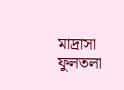মাদ্রাসা ফুলতলা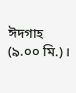ঈদগাহ (৯.০০ মি.)।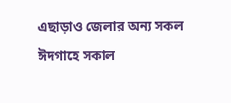এছাড়াও জেলার অন্য সকল ঈদগাহে সকাল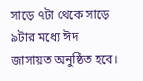সাড়ে ৭টা থেকে সাড়ে ৯টার মধ্যে ঈদ জাসায়ত অনুষ্ঠিত হবে।